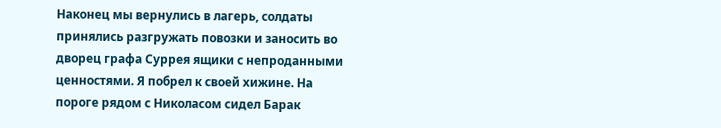Наконец мы вернулись в лагерь, солдаты принялись разгружать повозки и заносить во дворец графа Суррея ящики с непроданными ценностями. Я побрел к своей хижине. На пороге рядом с Николасом сидел Барак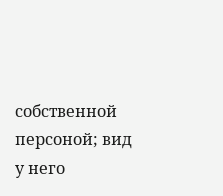собственной персоной; вид у него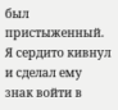был пристыженный. Я сердито кивнул и сделал ему знак войти в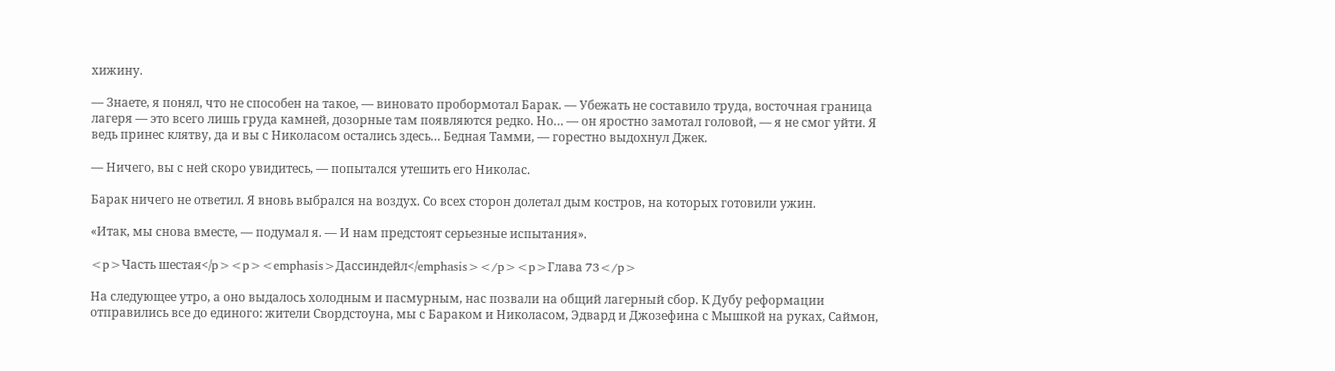хижину.

— Знаете, я понял, что не способен на такое, — виновато пробормотал Барак. — Убежать не составило труда, восточная граница лагеря — это всего лишь груда камней, дозорные там появляются редко. Но… — он яростно замотал головой, — я не смог уйти. Я ведь принес клятву, да и вы с Николасом остались здесь… Бедная Тамми, — горестно выдохнул Джек.

— Ничего, вы с ней скоро увидитесь, — попытался утешить его Николас.

Барак ничего не ответил. Я вновь выбрался на воздух. Со всех сторон долетал дым костров, на которых готовили ужин.

«Итак, мы снова вместе, — подумал я. — И нам предстоят серьезные испытания».

<p>Часть шестая</p><p><emphasis>Дассиндейл</emphasis></p><p>Глава 73</p>

На следующее утро, а оно выдалось холодным и пасмурным, нас позвали на общий лагерный сбор. К Дубу реформации отправились все до единого: жители Свордстоуна, мы с Бараком и Николасом, Эдвард и Джозефина с Мышкой на руках, Саймон,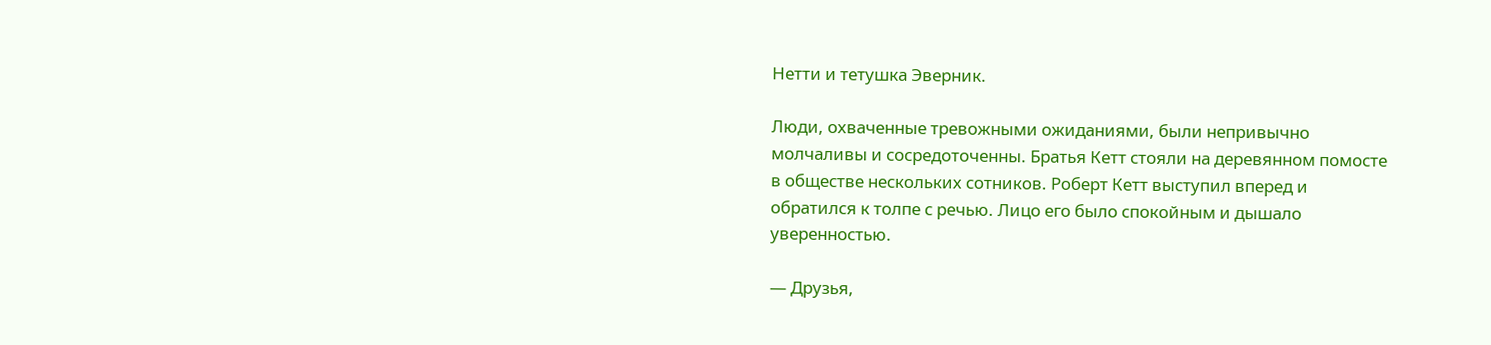Нетти и тетушка Эверник.

Люди, охваченные тревожными ожиданиями, были непривычно молчаливы и сосредоточенны. Братья Кетт стояли на деревянном помосте в обществе нескольких сотников. Роберт Кетт выступил вперед и обратился к толпе с речью. Лицо его было спокойным и дышало уверенностью.

— Друзья,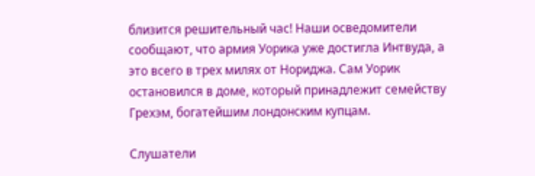близится решительный час! Наши осведомители сообщают, что армия Уорика уже достигла Интвуда, а это всего в трех милях от Нориджа. Сам Уорик остановился в доме, который принадлежит семейству Грехэм, богатейшим лондонским купцам.

Слушатели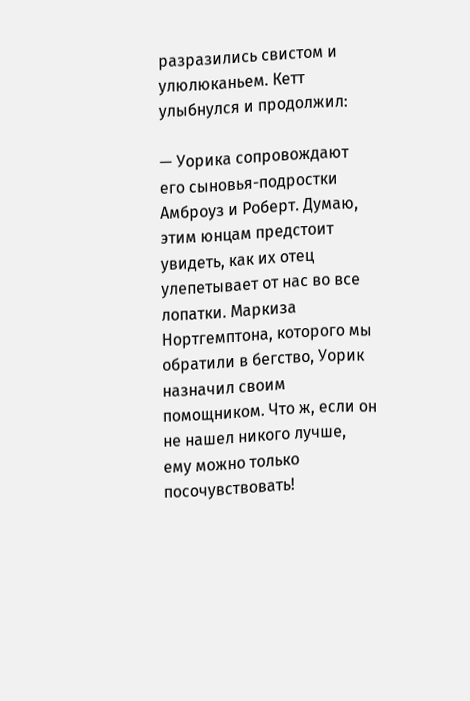разразились свистом и улюлюканьем. Кетт улыбнулся и продолжил:

— Уорика сопровождают его сыновья-подростки Амброуз и Роберт. Думаю, этим юнцам предстоит увидеть, как их отец улепетывает от нас во все лопатки. Маркиза Нортгемптона, которого мы обратили в бегство, Уорик назначил своим помощником. Что ж, если он не нашел никого лучше, ему можно только посочувствовать!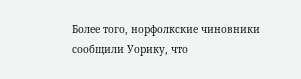Более того, норфолкские чиновники сообщили Уорику, что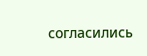согласились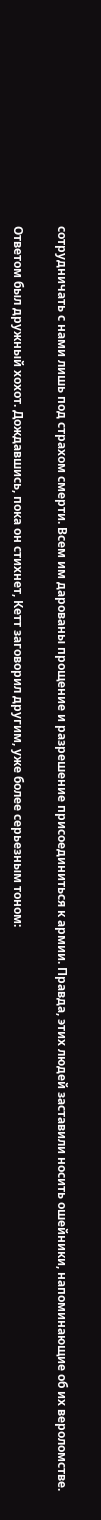сотрудничать с нами лишь под страхом смерти. Всем им дарованы прощение и разрешение присоединиться к армии. Правда, этих людей заставили носить ошейники, напоминающие об их вероломстве.

Ответом был дружный хохот. Дождавшись, пока он стихнет, Кетт заговорил другим, уже более серьезным тоном: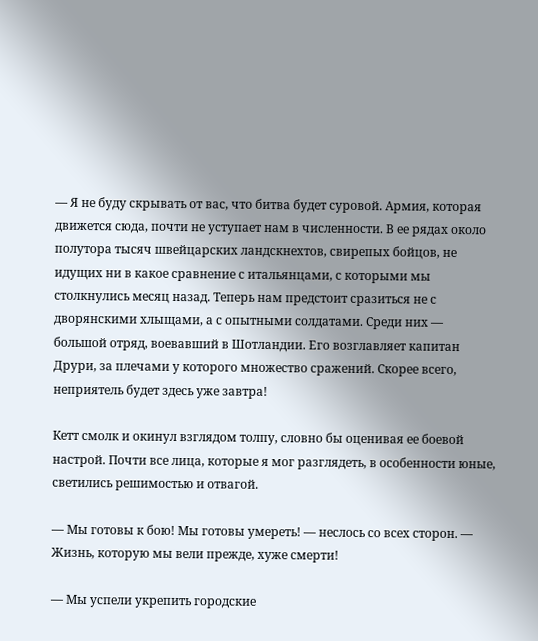— Я не буду скрывать от вас, что битва будет суровой. Армия, которая движется сюда, почти не уступает нам в численности. В ее рядах около полутора тысяч швейцарских ландскнехтов, свирепых бойцов, не идущих ни в какое сравнение с итальянцами, с которыми мы столкнулись месяц назад. Теперь нам предстоит сразиться не с дворянскими хлыщами, а с опытными солдатами. Среди них — большой отряд, воевавший в Шотландии. Его возглавляет капитан Друри, за плечами у которого множество сражений. Скорее всего, неприятель будет здесь уже завтра!

Кетт смолк и окинул взглядом толпу, словно бы оценивая ее боевой настрой. Почти все лица, которые я мог разглядеть, в особенности юные, светились решимостью и отвагой.

— Мы готовы к бою! Мы готовы умереть! — неслось со всех сторон. — Жизнь, которую мы вели прежде, хуже смерти!

— Мы успели укрепить городские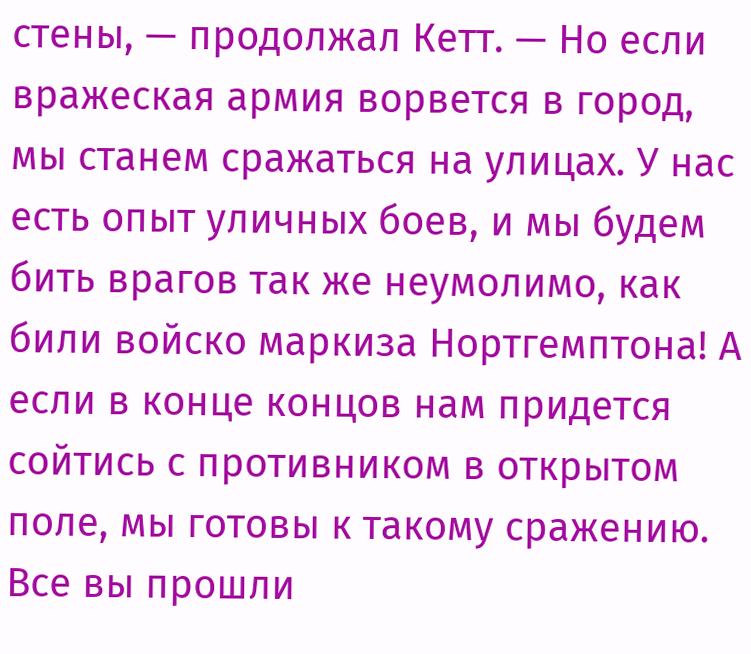стены, — продолжал Кетт. — Но если вражеская армия ворвется в город, мы станем сражаться на улицах. У нас есть опыт уличных боев, и мы будем бить врагов так же неумолимо, как били войско маркиза Нортгемптона! А если в конце концов нам придется сойтись с противником в открытом поле, мы готовы к такому сражению. Все вы прошли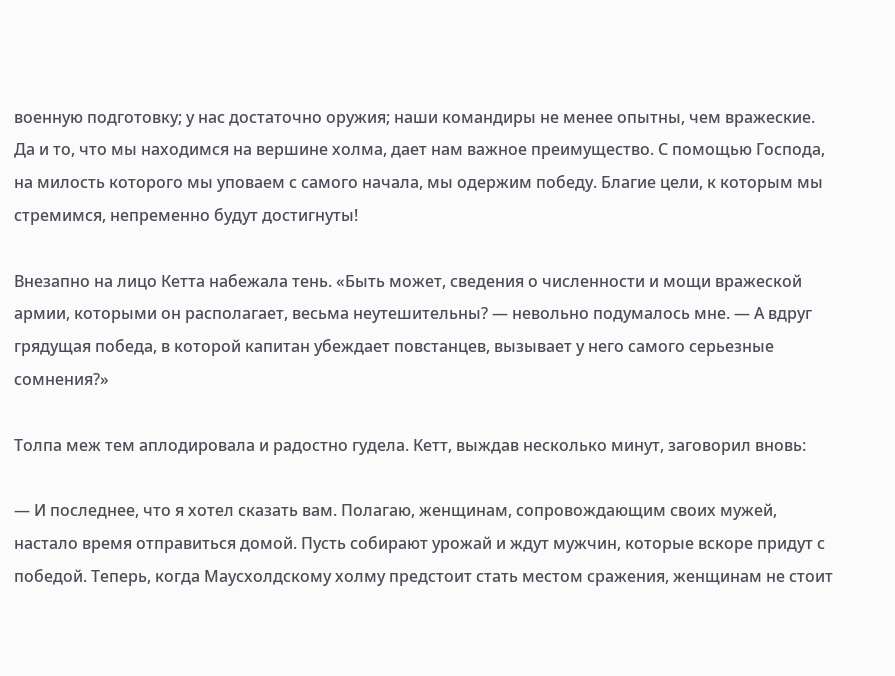военную подготовку; у нас достаточно оружия; наши командиры не менее опытны, чем вражеские. Да и то, что мы находимся на вершине холма, дает нам важное преимущество. С помощью Господа, на милость которого мы уповаем с самого начала, мы одержим победу. Благие цели, к которым мы стремимся, непременно будут достигнуты!

Внезапно на лицо Кетта набежала тень. «Быть может, сведения о численности и мощи вражеской армии, которыми он располагает, весьма неутешительны? — невольно подумалось мне. — А вдруг грядущая победа, в которой капитан убеждает повстанцев, вызывает у него самого серьезные сомнения?»

Толпа меж тем аплодировала и радостно гудела. Кетт, выждав несколько минут, заговорил вновь:

— И последнее, что я хотел сказать вам. Полагаю, женщинам, сопровождающим своих мужей, настало время отправиться домой. Пусть собирают урожай и ждут мужчин, которые вскоре придут с победой. Теперь, когда Маусхолдскому холму предстоит стать местом сражения, женщинам не стоит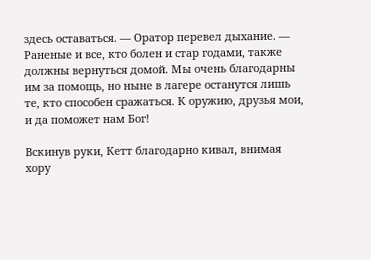здесь оставаться. — Оратор перевел дыхание. — Раненые и все, кто болен и стар годами, также должны вернуться домой. Мы очень благодарны им за помощь, но ныне в лагере останутся лишь те, кто способен сражаться. К оружию, друзья мои, и да поможет нам Бог!

Вскинув руки, Кетт благодарно кивал, внимая хору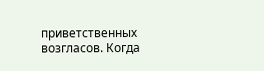приветственных возгласов. Когда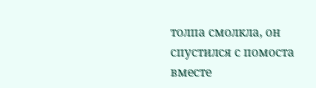толпа смолкла, он спустился с помоста вместе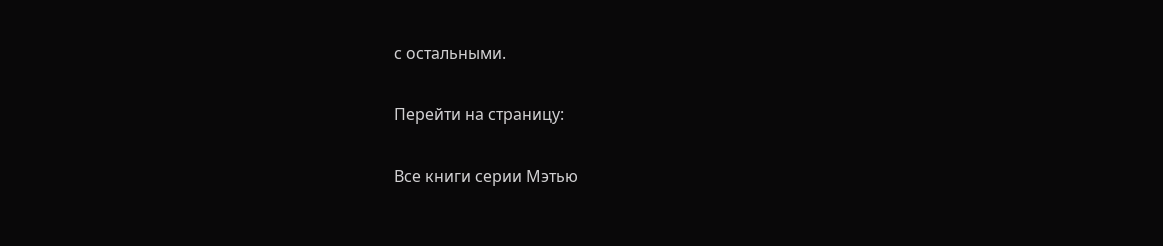с остальными.

Перейти на страницу:

Все книги серии Мэтью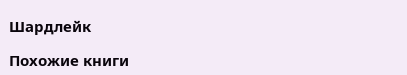Шардлейк

Похожие книги